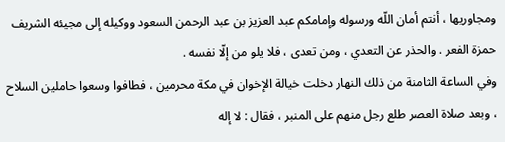ومجاوريها ، أنتم أمان اللّه ورسوله وإمامكم عبد العزيز بن عبد الرحمن السعود ووكيله إلى مجيئه الشريف حمزة الفعر . والحذر عن التعدي ، ومن تعدى ، فلا يلو من إلّا نفسه .
وفي الساعة الثامنة من ذلك النهار دخلت خيالة الإخوان في مكة محرمين ، فطافوا وسعوا حاملين السلاح ، وبعد صلاة العصر طلع رجل منهم على المنبر ، فقال : لا إله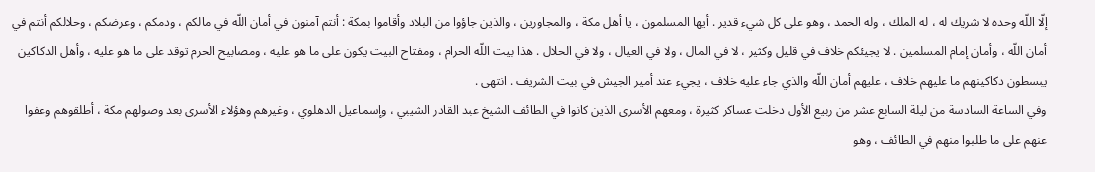إلّا اللّه وحده لا شريك له ، له الملك ، وله الحمد ، وهو على كل شيء قدير . أيها المسلمون ، يا أهل مكة ، والمجاورين ، والذين جاؤوا من البلاد وأقاموا بمكة : أنتم آمنون في أمان اللّه في مالكم ، ودمكم ، وعرضكم ، وحلالكم أنتم في أمان اللّه ، وأمان إمام المسلمين . لا يجيئكم خلاف في قليل وكثير ، لا في المال ، ولا في العيال ، ولا في الحلال . هذا بيت اللّه الحرام ، ومفتاح البيت يكون على ما هو عليه ، ومصابيح الحرم توقد على ما هو عليه ، وأهل الدكاكين يبسطون دكاكينهم ما عليهم خلاف ، عليهم أمان اللّه والذي جاء عليه خلاف ، يجيء عند أمير الجيش في بيت الشريف . انتهى .
وفي الساعة السادسة من ليلة السابع عشر من ربيع الأول دخلت عساكر كثيرة ، ومعهم الأسرى الذين كانوا في الطائف الشيخ عبد القادر الشيبي ، وإسماعيل الدهلوي ، وغيرهم وهؤلاء الأسرى بعد وصولهم مكة ، أطلقوهم وعفوا عنهم على ما طلبوا منهم في الطائف ، وهو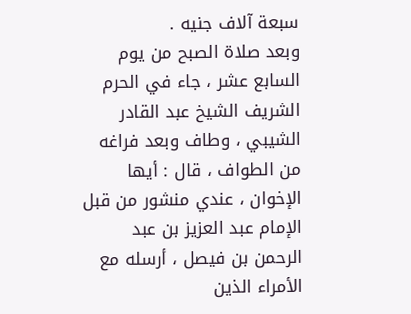سبعة آلاف جنيه .
وبعد صلاة الصبح من يوم السابع عشر ، جاء في الحرم الشريف الشيخ عبد القادر الشيبي ، وطاف وبعد فراغه من الطواف ، قال : أيها الإخوان ، عندي منشور من قبل الإمام عبد العزيز بن عبد الرحمن بن فيصل ، أرسله مع الأمراء الذين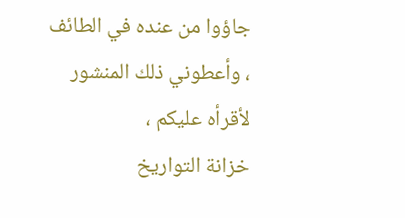جاؤوا من عنده في الطائف ، وأعطوني ذلك المنشور لأقرأه عليكم ،
خزانة التواريخ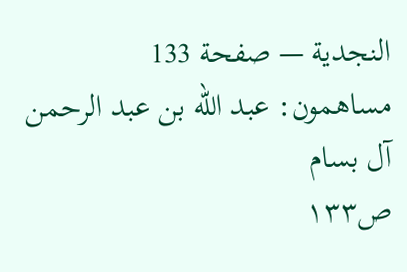النجدية — صفحة 133
مساهمون: عبد الله بن عبد الرحمن آل بسام
ص١٣٣